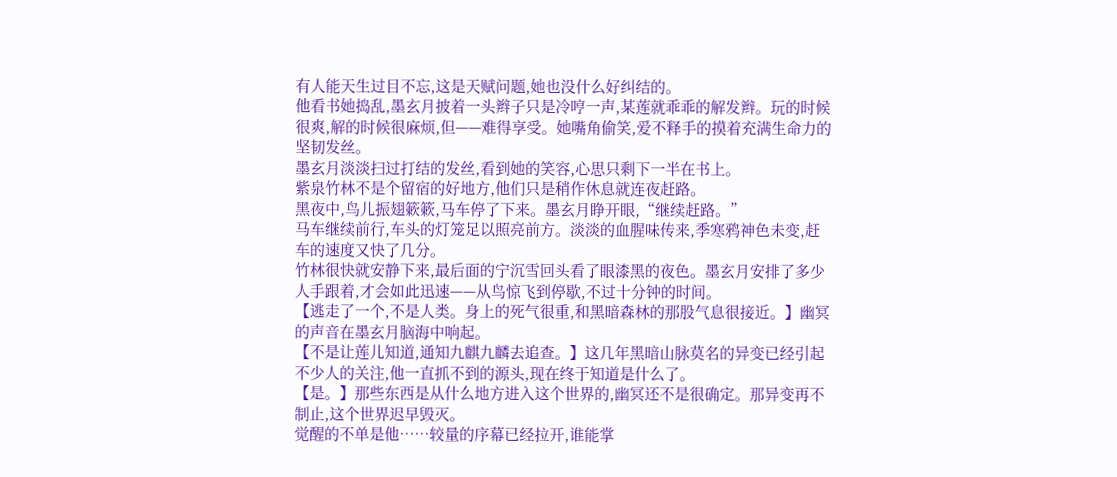有人能天生过目不忘,这是天赋问题,她也没什么好纠结的。
他看书她捣乱,墨玄月披着一头辫子只是冷哼一声,某莲就乖乖的解发辫。玩的时候很爽,解的时候很麻烦,但——难得享受。她嘴角偷笑,爱不释手的摸着充满生命力的坚韧发丝。
墨玄月淡淡扫过打结的发丝,看到她的笑容,心思只剩下一半在书上。
紫泉竹林不是个留宿的好地方,他们只是稍作休息就连夜赶路。
黑夜中,鸟儿振翅簌簌,马车停了下来。墨玄月睁开眼,“继续赶路。”
马车继续前行,车头的灯笼足以照亮前方。淡淡的血腥味传来,季寒鸦神色未变,赶车的速度又快了几分。
竹林很快就安静下来,最后面的宁沉雪回头看了眼漆黑的夜色。墨玄月安排了多少人手跟着,才会如此迅速——从鸟惊飞到停歇,不过十分钟的时间。
【逃走了一个,不是人类。身上的死气很重,和黑暗森林的那股气息很接近。】幽冥的声音在墨玄月脑海中响起。
【不是让莲儿知道,通知九麒九麟去追查。】这几年黑暗山脉莫名的异变已经引起不少人的关注,他一直抓不到的源头,现在终于知道是什么了。
【是。】那些东西是从什么地方进入这个世界的,幽冥还不是很确定。那异变再不制止,这个世界迟早毁灭。
觉醒的不单是他……较量的序幕已经拉开,谁能掌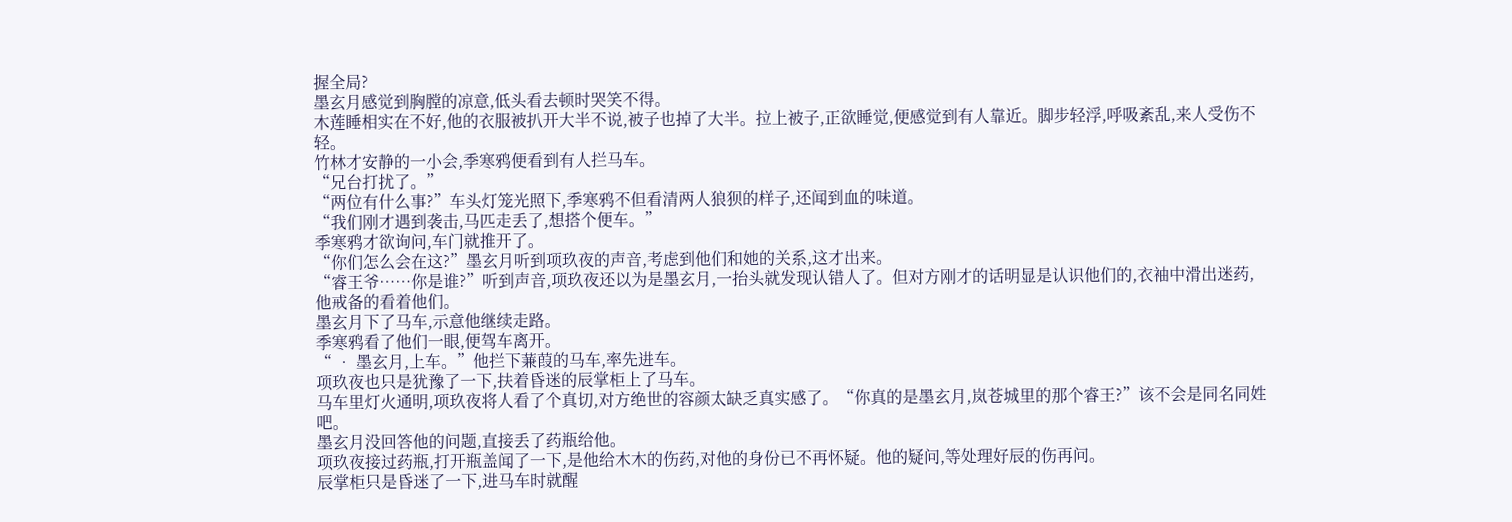握全局?
墨玄月感觉到胸膛的凉意,低头看去顿时哭笑不得。
木莲睡相实在不好,他的衣服被扒开大半不说,被子也掉了大半。拉上被子,正欲睡觉,便感觉到有人靠近。脚步轻浮,呼吸紊乱,来人受伤不轻。
竹林才安静的一小会,季寒鸦便看到有人拦马车。
“兄台打扰了。”
“两位有什么事?”车头灯笼光照下,季寒鸦不但看清两人狼狈的样子,还闻到血的味道。
“我们刚才遇到袭击,马匹走丢了,想搭个便车。”
季寒鸦才欲询问,车门就推开了。
“你们怎么会在这?”墨玄月听到项玖夜的声音,考虑到他们和她的关系,这才出来。
“睿王爷……你是谁?”听到声音,项玖夜还以为是墨玄月,一抬头就发现认错人了。但对方刚才的话明显是认识他们的,衣袖中滑出迷药,他戒备的看着他们。
墨玄月下了马车,示意他继续走路。
季寒鸦看了他们一眼,便驾车离开。
“ • 墨玄月,上车。”他拦下蒹葭的马车,率先进车。
项玖夜也只是犹豫了一下,扶着昏迷的辰掌柜上了马车。
马车里灯火通明,项玖夜将人看了个真切,对方绝世的容颜太缺乏真实感了。“你真的是墨玄月,岚苍城里的那个睿王?”该不会是同名同姓吧。
墨玄月没回答他的问题,直接丢了药瓶给他。
项玖夜接过药瓶,打开瓶盖闻了一下,是他给木木的伤药,对他的身份已不再怀疑。他的疑问,等处理好辰的伤再问。
辰掌柜只是昏迷了一下,进马车时就醒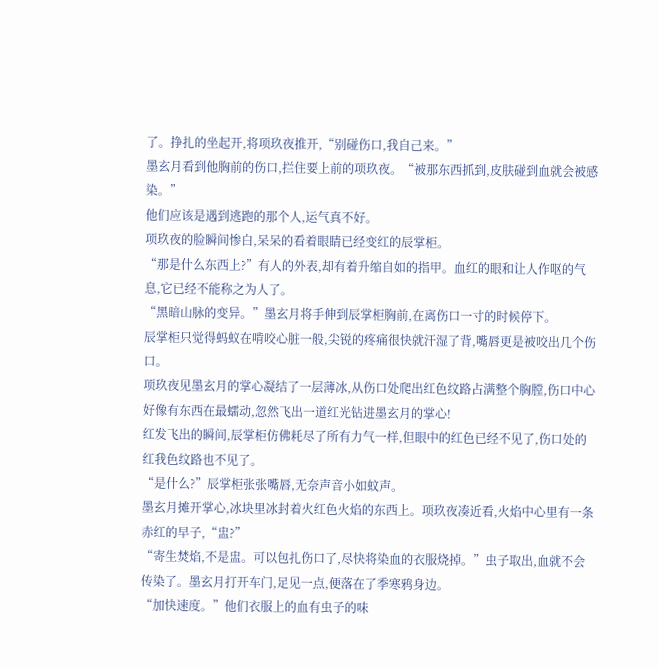了。挣扎的坐起开,将项玖夜推开,“别碰伤口,我自己来。”
墨玄月看到他胸前的伤口,拦住要上前的项玖夜。“被那东西抓到,皮肤碰到血就会被感染。”
他们应该是遇到逃跑的那个人,运气真不好。
项玖夜的脸瞬间惨白,呆呆的看着眼睛已经变红的辰掌柜。
“那是什么东西上?”有人的外表,却有着升缩自如的指甲。血红的眼和让人作呕的气息,它已经不能称之为人了。
“黑暗山脉的变异。”墨玄月将手伸到辰掌柜胸前,在离伤口一寸的时候停下。
辰掌柜只觉得蚂蚁在啃咬心脏一般,尖锐的疼痛很快就汗湿了背,嘴唇更是被咬出几个伤口。
项玖夜见墨玄月的掌心凝结了一层薄冰,从伤口处爬出红色纹路占满整个胸膛,伤口中心好像有东西在最蠕动,忽然飞出一道红光钻进墨玄月的掌心!
红发飞出的瞬间,辰掌柜仿佛耗尽了所有力气一样,但眼中的红色已经不见了,伤口处的红我色纹路也不见了。
“是什么?”辰掌柜张张嘴唇,无奈声音小如蚊声。
墨玄月摊开掌心,冰块里冰封着火红色火焰的东西上。项玖夜凑近看,火焰中心里有一条赤红的早子,“盅?”
“寄生焚焰,不是盅。可以包扎伤口了,尽快将染血的衣服烧掉。”虫子取出,血就不会传染了。墨玄月打开车门,足见一点,便落在了季寒鸦身边。
“加快速度。”他们衣服上的血有虫子的味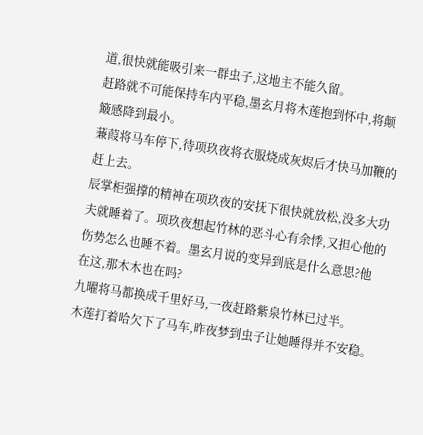道,很快就能吸引来一群虫子,这地主不能久留。
赶路就不可能保持车内平稳,墨玄月将木莲抱到怀中,将颠簸感降到最小。
蒹葭将马车停下,待项玖夜将衣服烧成灰烬后才快马加鞭的赶上去。
辰掌柜强撑的精神在项玖夜的安抚下很快就放松,没多大功夫就睡着了。项玖夜想起竹林的恶斗心有余悸,又担心他的伤势怎么也睡不着。墨玄月说的变异到底是什么意思?他在这,那木木也在吗?
九曜将马都换成千里好马,一夜赶路紫泉竹林已过半。
木莲打着哈欠下了马车,昨夜梦到虫子让她睡得并不安稳。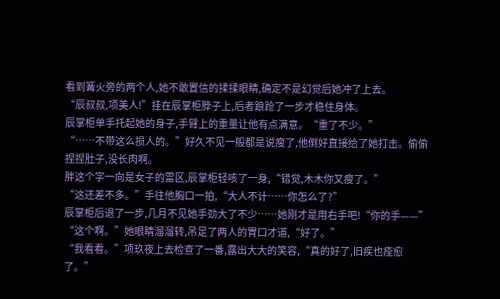看到篝火旁的两个人,她不敢置信的揉揉眼睛,确定不是幻觉后她冲了上去。
“辰叔叔,项美人!”挂在辰掌柜脖子上,后者踉跄了一步才稳住身体。
辰掌柜单手托起她的身子,手臂上的重量让他有点满意。“重了不少。”
“……不带这么损人的。”好久不见一般都是说瘦了,他倒好直接给了她打击。偷偷捏捏肚子,没长肉啊。
胖这个字一向是女子的雷区,辰掌柜轻咳了一身,“错觉,木木你又瘦了。”
“这还差不多。”手往他胸口一拍,“大人不计……你怎么了?”
辰掌柜后退了一步,几月不见她手劲大了不少……她刚才是用右手吧!“你的手——”
“这个啊。”她眼睛溜溜转,吊足了两人的胃口才道,“好了。”
“我看看。”项玖夜上去检查了一番,露出大大的笑容,“真的好了,旧疾也痊愈了。”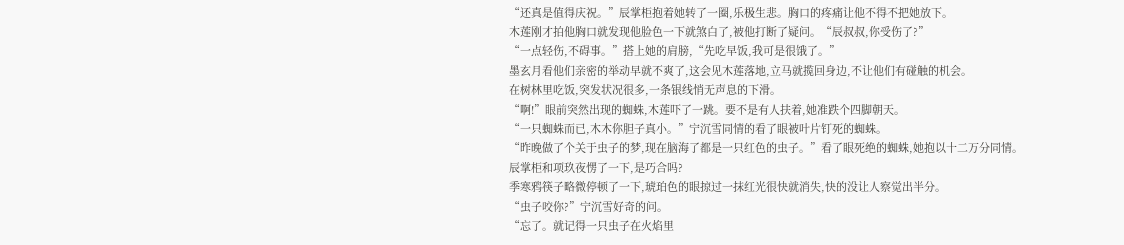“还真是值得庆祝。”辰掌柜抱着她转了一圈,乐极生悲。胸口的疼痛让他不得不把她放下。
木莲刚才拍他胸口就发现他脸色一下就煞白了,被他打断了疑问。“辰叔叔,你受伤了?”
“一点轻伤,不碍事。”搭上她的肩膀,“先吃早饭,我可是很饿了。”
墨玄月看他们亲密的举动早就不爽了,这会见木莲落地,立马就揽回身边,不让他们有碰触的机会。
在树林里吃饭,突发状况很多,一条银线悄无声息的下滑。
“啊!”眼前突然出现的蜘蛛,木莲吓了一跳。要不是有人扶着,她准跌个四脚朝天。
“一只蜘蛛而已,木木你胆子真小。”宁沉雪同情的看了眼被叶片钉死的蜘蛛。
“昨晚做了个关于虫子的梦,现在脑海了都是一只红色的虫子。”看了眼死绝的蜘蛛,她抱以十二万分同情。
辰掌柜和项玖夜愣了一下,是巧合吗?
季寒鸦筷子略微停顿了一下,琥珀色的眼掠过一抹红光很快就消失,快的没让人察觉出半分。
“虫子咬你?”宁沉雪好奇的问。
“忘了。就记得一只虫子在火焰里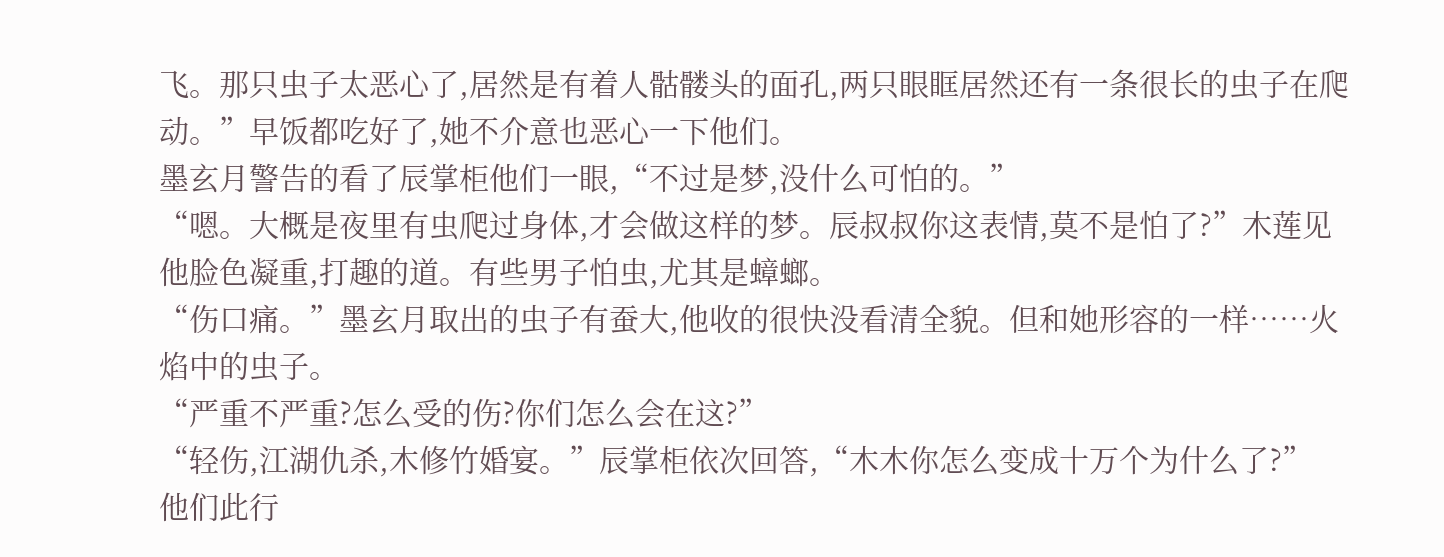飞。那只虫子太恶心了,居然是有着人骷髅头的面孔,两只眼眶居然还有一条很长的虫子在爬动。”早饭都吃好了,她不介意也恶心一下他们。
墨玄月警告的看了辰掌柜他们一眼,“不过是梦,没什么可怕的。”
“嗯。大概是夜里有虫爬过身体,才会做这样的梦。辰叔叔你这表情,莫不是怕了?”木莲见他脸色凝重,打趣的道。有些男子怕虫,尤其是蟑螂。
“伤口痛。”墨玄月取出的虫子有蚕大,他收的很快没看清全貌。但和她形容的一样……火焰中的虫子。
“严重不严重?怎么受的伤?你们怎么会在这?”
“轻伤,江湖仇杀,木修竹婚宴。”辰掌柜依次回答,“木木你怎么变成十万个为什么了?”
他们此行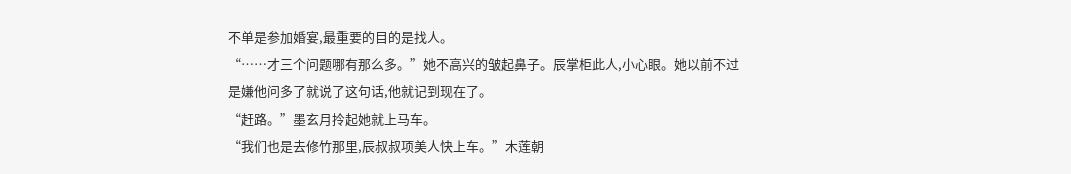不单是参加婚宴,最重要的目的是找人。
“……才三个问题哪有那么多。”她不高兴的皱起鼻子。辰掌柜此人,小心眼。她以前不过是嫌他问多了就说了这句话,他就记到现在了。
“赶路。”墨玄月拎起她就上马车。
“我们也是去修竹那里,辰叔叔项美人快上车。”木莲朝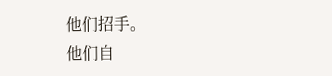他们招手。
他们自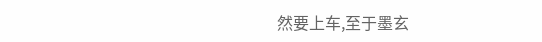然要上车,至于墨玄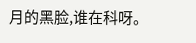月的黑脸,谁在科呀。